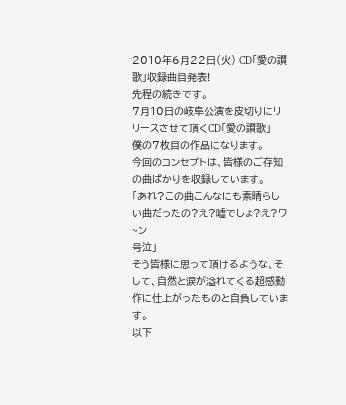2010年6月22日(火) CD「愛の讃歌」収録曲目発表!
先程の続きです。
7月10日の岐阜公演を皮切りにリリースさせて頂くCD「愛の讃歌」
僕の7枚目の作品になります。
今回のコンセプトは、皆様のご存知の曲ばかりを収録しています。
「あれ?この曲こんなにも素晴らしい曲だったの?え?嘘でしょ?え?ワ~ン
号泣」
そう皆様に思って頂けるような、そして、自然と涙が溢れてくる超感動作に仕上がったものと自負しています。
以下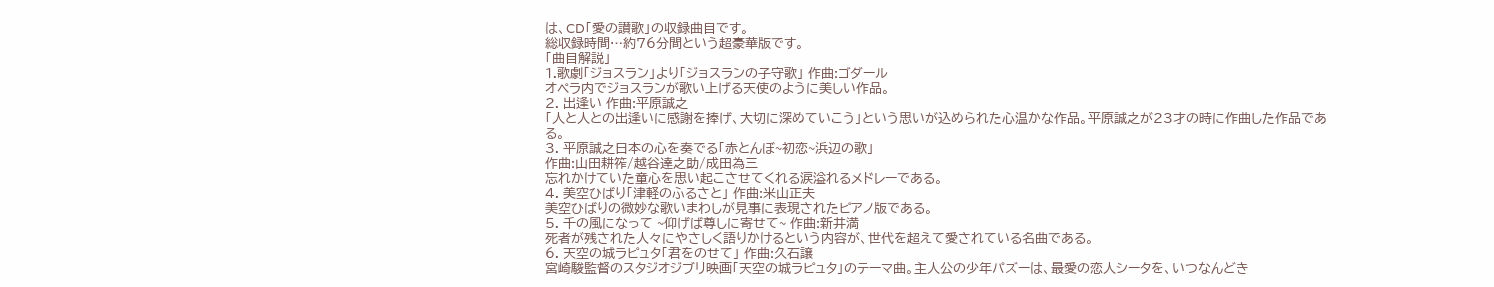は、CD「愛の讃歌」の収録曲目です。
総収録時間…約76分間という超豪華版です。
「曲目解説」
1.歌劇「ジョスラン」より「ジョスランの子守歌」 作曲:ゴダール
オペラ内でジョスランが歌い上げる天使のように美しい作品。
2. 出逢い 作曲:平原誠之
「人と人との出逢いに感謝を捧げ、大切に深めていこう」という思いが込められた心温かな作品。平原誠之が23才の時に作曲した作品である。
3. 平原誠之日本の心を奏でる「赤とんぼ~初恋~浜辺の歌」
作曲:山田耕筰/越谷達之助/成田為三
忘れかけていた童心を思い起こさせてくれる涙溢れるメドレーである。
4. 美空ひばり「津軽のふるさと」 作曲:米山正夫
美空ひばりの微妙な歌いまわしが見事に表現されたピアノ版である。
5. 千の風になって ~仰げば尊しに寄せて~ 作曲:新井満
死者が残された人々にやさしく語りかけるという内容が、世代を超えて愛されている名曲である。
6. 天空の城ラピュタ「君をのせて」 作曲:久石譲
宮崎駿監督のスタジオジブリ映画「天空の城ラピュタ」のテーマ曲。主人公の少年パズーは、最愛の恋人シータを、いつなんどき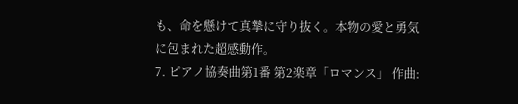も、命を懸けて真摯に守り抜く。本物の愛と勇気に包まれた超感動作。
7. ピアノ協奏曲第1番 第2楽章「ロマンス」 作曲: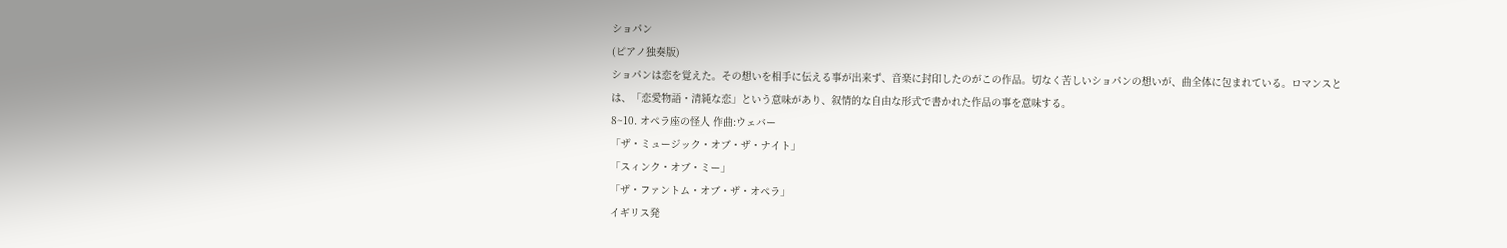ショパン
(ピアノ独奏版)
ショパンは恋を覚えた。その想いを相手に伝える事が出来ず、音楽に封印したのがこの作品。切なく苦しいショパンの想いが、曲全体に包まれている。ロマンスとは、「恋愛物語・清純な恋」という意味があり、叙情的な自由な形式で書かれた作品の事を意味する。
8~10. オペラ座の怪人 作曲:ウェバー
「ザ・ミュージック・オブ・ザ・ナイト」
「スィンク・オブ・ミー」
「ザ・ファントム・オブ・ザ・オペラ」
イギリス発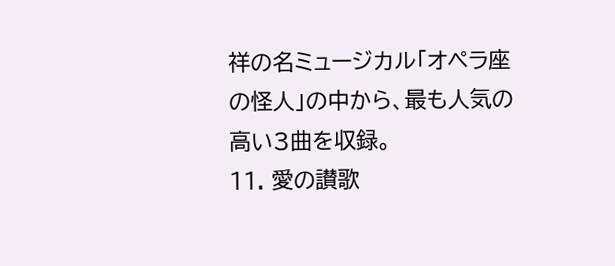祥の名ミュージカル「オペラ座の怪人」の中から、最も人気の高い3曲を収録。
11. 愛の讃歌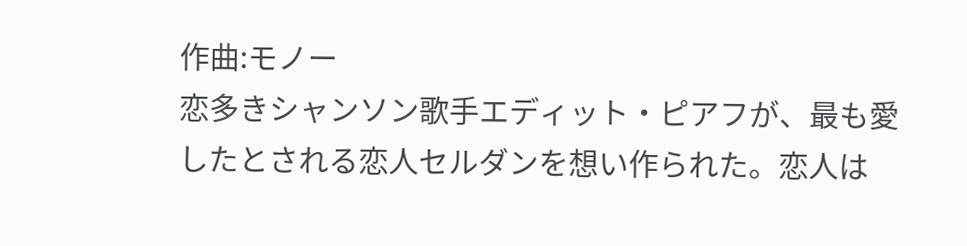作曲:モノー
恋多きシャンソン歌手エディット・ピアフが、最も愛したとされる恋人セルダンを想い作られた。恋人は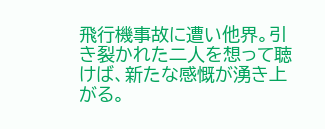飛行機事故に遭い他界。引き裂かれた二人を想って聴けば、新たな感慨が湧き上がる。